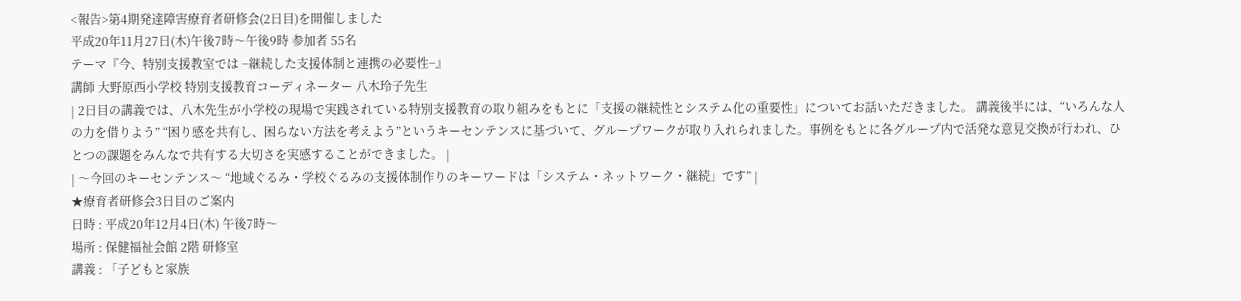<報告>第4期発達障害療育者研修会(2日目)を開催しました
平成20年11月27日(木)午後7時〜午後9時 参加者 55名
テーマ『今、特別支援教室では −継続した支援体制と連携の必要性−』
講師 大野原西小学校 特別支援教育コーディネーター 八木玲子先生
| 2日目の講義では、八木先生が小学校の現場で実践されている特別支援教育の取り組みをもとに「支援の継続性とシステム化の重要性」についてお話いただきました。 講義後半には、“いろんな人の力を借りよう” “困り感を共有し、困らない方法を考えよう”というキーセンテンスに基づいて、グループワークが取り入れられました。事例をもとに各グループ内で活発な意見交換が行われ、ひとつの課題をみんなで共有する大切さを実感することができました。 |
| 〜今回のキーセンテンス〜 “地域ぐるみ・学校ぐるみの支援体制作りのキーワードは「システム・ネットワーク・継続」です” |
★療育者研修会3日目のご案内
日時 : 平成20年12月4日(木) 午後7時〜
場所 : 保健福祉会館 2階 研修室
講義 : 「子どもと家族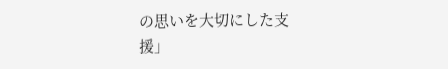の思いを大切にした支援」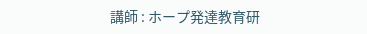講師 : ホープ発達教育研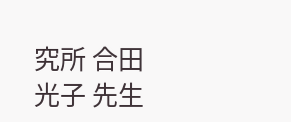究所 合田光子 先生